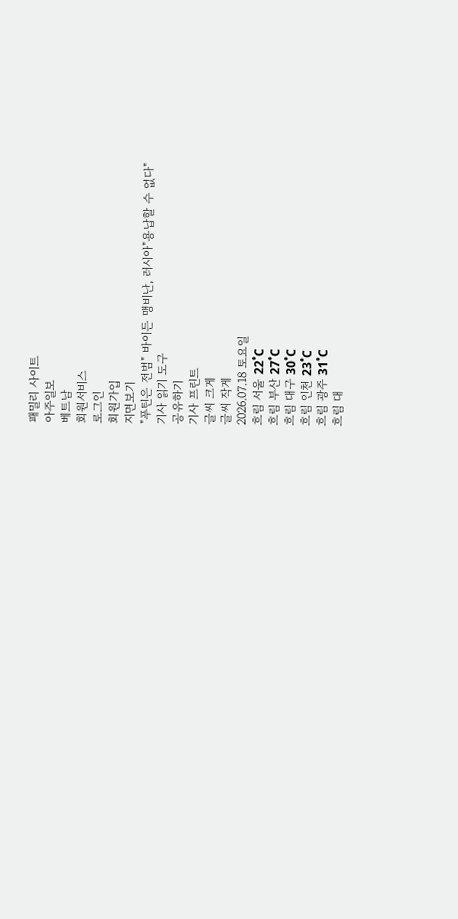패밀리 사이트
아주일보
베트남
회원서비스
로그인
회원가입
지면보기
"푸틴은 전범" 바이든 맹비난, 러시아"용납할 수 없다"
기사 읽기 도구
공유하기
기사 프린트
글씨 크게
글씨 작게
2026.07.18 토요일
흐림 서울 22˚C
흐림 부산 27˚C
흐림 대구 30˚C
흐림 인천 23˚C
흐림 광주 31˚C
흐림 대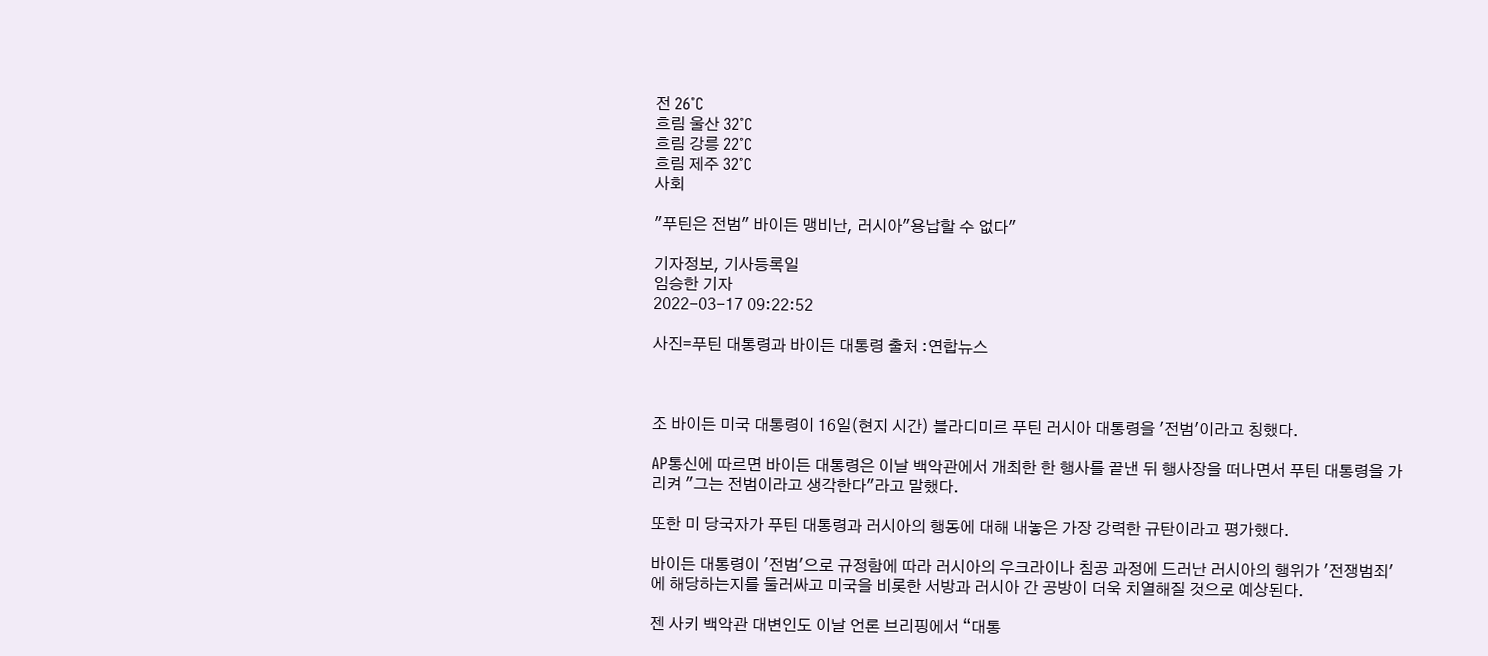전 26˚C
흐림 울산 32˚C
흐림 강릉 22˚C
흐림 제주 32˚C
사회

"푸틴은 전범" 바이든 맹비난, 러시아"용납할 수 없다"

기자정보, 기사등록일
임승한 기자
2022-03-17 09:22:52

사진=푸틴 대통령과 바이든 대통령 출처 :연합뉴스



조 바이든 미국 대통령이 16일(현지 시간) 블라디미르 푸틴 러시아 대통령을 '전범'이라고 칭했다.

AP통신에 따르면 바이든 대통령은 이날 백악관에서 개최한 한 행사를 끝낸 뒤 행사장을 떠나면서 푸틴 대통령을 가리켜 "그는 전범이라고 생각한다"라고 말했다.

또한 미 당국자가 푸틴 대통령과 러시아의 행동에 대해 내놓은 가장 강력한 규탄이라고 평가했다.

바이든 대통령이 '전범'으로 규정함에 따라 러시아의 우크라이나 침공 과정에 드러난 러시아의 행위가 '전쟁범죄'에 해당하는지를 둘러싸고 미국을 비롯한 서방과 러시아 간 공방이 더욱 치열해질 것으로 예상된다.

젠 사키 백악관 대변인도 이날 언론 브리핑에서 “대통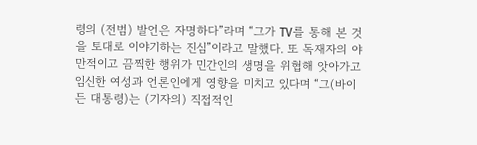령의 (전범) 발언은 자명하다”라며 “그가 TV를 통해 본 것을 토대로 이야기하는 진심”이라고 말했다. 또 독재자의 야만적이고 끔찍한 행위가 민간인의 생명을 위협해 앗아가고 임신한 여성과 언론인에게 영향을 미치고 있다며 “그(바이든 대통령)는 (기자의) 직접적인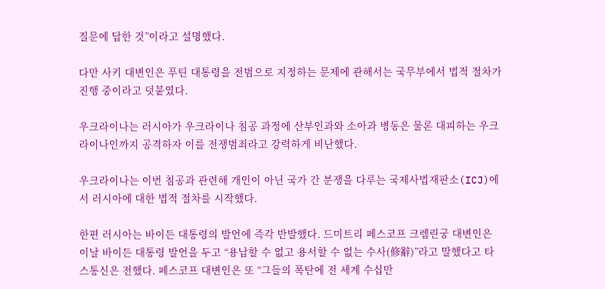질문에 답한 것”이라고 설명했다.

다만 사키 대변인은 푸틴 대통령을 전범으로 지정하는 문제에 관해서는 국무부에서 법적 절차가 진행 중이라고 덧붙였다.

우크라이나는 러시아가 우크라이나 침공 과정에 산부인과와 소아과 병동은 물론 대피하는 우크라이나인까지 공격하자 이를 전쟁범죄라고 강력하게 비난했다.

우크라이나는 이번 침공과 관련해 개인이 아닌 국가 간 분쟁을 다루는 국제사법재판소(ICJ)에서 러시아에 대한 법적 절차를 시작했다.

한편 러시아는 바이든 대통령의 발언에 즉각 반발했다. 드미트리 페스코프 크렘린궁 대변인은 이날 바이든 대통령 발언을 두고 “용납할 수 없고 용서할 수 없는 수사(修辭)”라고 말했다고 타스통신은 전했다. 페스코프 대변인은 또 “그들의 폭탄에 전 세계 수십만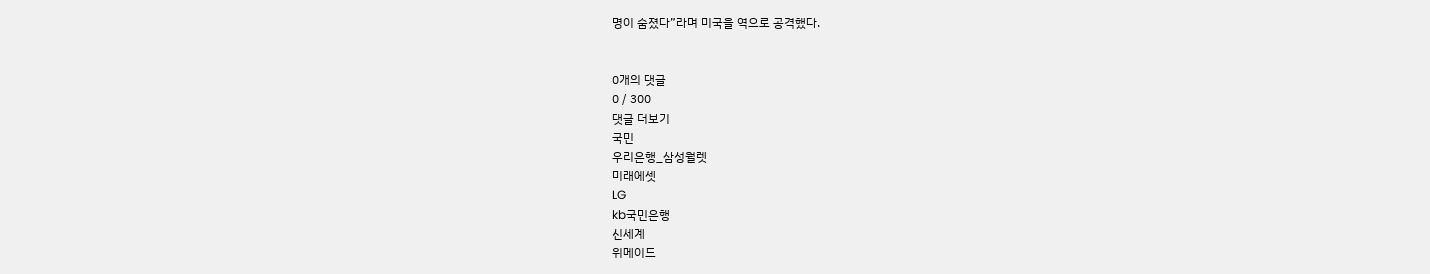명이 숨졌다”라며 미국을 역으로 공격했다.


0개의 댓글
0 / 300
댓글 더보기
국민
우리은행_삼성월렛
미래에셋
LG
kb국민은행
신세계
위메이드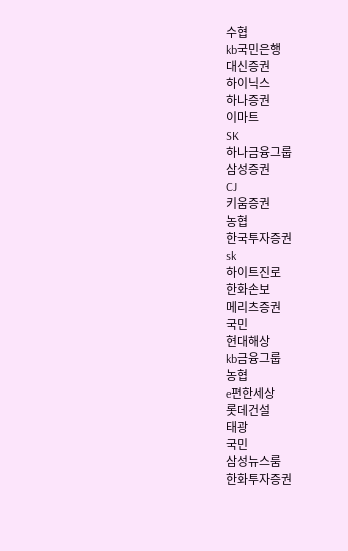수협
kb국민은행
대신증권
하이닉스
하나증권
이마트
SK
하나금융그룹
삼성증권
CJ
키움증권
농협
한국투자증권
sk
하이트진로
한화손보
메리츠증권
국민
현대해상
kb금융그룹
농협
e편한세상
롯데건설
태광
국민
삼성뉴스룸
한화투자증권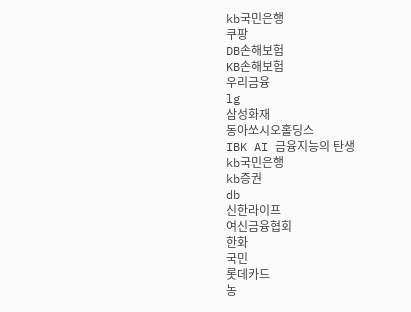kb국민은행
쿠팡
DB손해보험
KB손해보험
우리금융
lg
삼성화재
동아쏘시오홀딩스
IBK AI 금융지능의 탄생
kb국민은행
kb증권
db
신한라이프
여신금융협회
한화
국민
롯데카드
농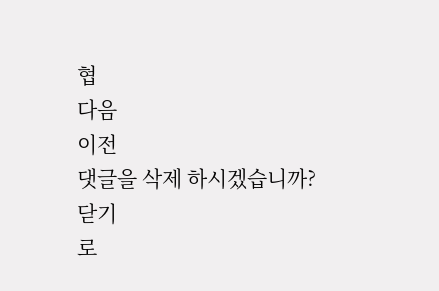협
다음
이전
댓글을 삭제 하시겠습니까?
닫기
로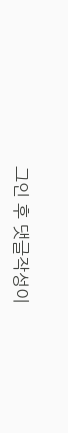그인 후 댓글작성이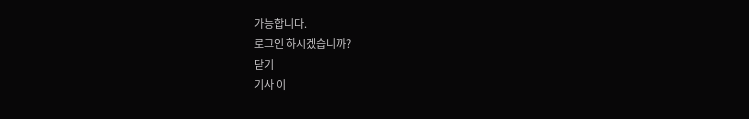가능합니다.
로그인 하시겠습니까?
닫기
기사 이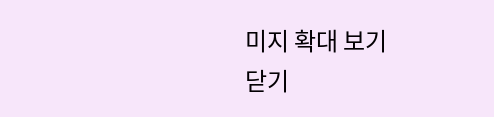미지 확대 보기
닫기